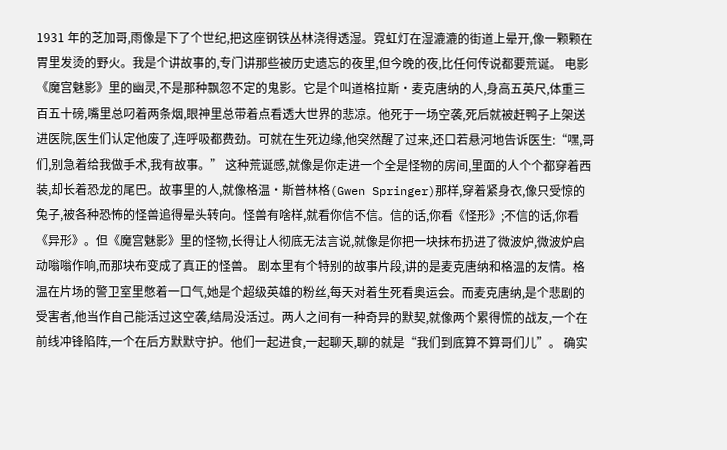1931 年的芝加哥,雨像是下了个世纪,把这座钢铁丛林浇得透湿。霓虹灯在湿漉漉的街道上晕开,像一颗颗在胃里发烫的野火。我是个讲故事的,专门讲那些被历史遗忘的夜里,但今晚的夜,比任何传说都要荒诞。 电影《魔宫魅影》里的幽灵,不是那种飘忽不定的鬼影。它是个叫道格拉斯·麦克唐纳的人,身高五英尺,体重三百五十磅,嘴里总叼着两条烟,眼神里总带着点看透大世界的悲凉。他死于一场空袭,死后就被赶鸭子上架送进医院,医生们认定他废了,连呼吸都费劲。可就在生死边缘,他突然醒了过来,还口若悬河地告诉医生:“嘿,哥们,别急着给我做手术,我有故事。” 这种荒诞感,就像是你走进一个全是怪物的房间,里面的人个个都穿着西装,却长着恐龙的尾巴。故事里的人,就像格温·斯普林格(Gwen Springer)那样,穿着紧身衣,像只受惊的兔子,被各种恐怖的怪兽追得晕头转向。怪兽有啥样,就看你信不信。信的话,你看《怪形》;不信的话,你看《异形》。但《魔宫魅影》里的怪物,长得让人彻底无法言说,就像是你把一块抹布扔进了微波炉,微波炉启动嗡嗡作响,而那块布变成了真正的怪兽。 剧本里有个特别的故事片段,讲的是麦克唐纳和格温的友情。格温在片场的警卫室里憋着一口气,她是个超级英雄的粉丝,每天对着生死看奥运会。而麦克唐纳,是个悲剧的受害者,他当作自己能活过这空袭,结局没活过。两人之间有一种奇异的默契,就像两个累得慌的战友,一个在前线冲锋陷阵,一个在后方默默守护。他们一起进食,一起聊天,聊的就是“我们到底算不算哥们儿”。 确实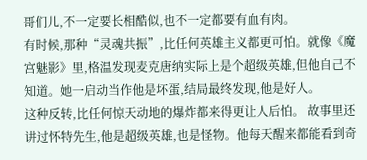哥们儿,不一定要长相酷似,也不一定都要有血有肉。
有时候,那种“灵魂共振”,比任何英雄主义都更可怕。就像《魔宫魅影》里,格温发现麦克唐纳实际上是个超级英雄,但他自己不知道。她一启动当作他是坏蛋,结局最终发现,他是好人。
这种反转,比任何惊天动地的爆炸都来得更让人后怕。 故事里还讲过怀特先生,他是超级英雄,也是怪物。他每天醒来都能看到奇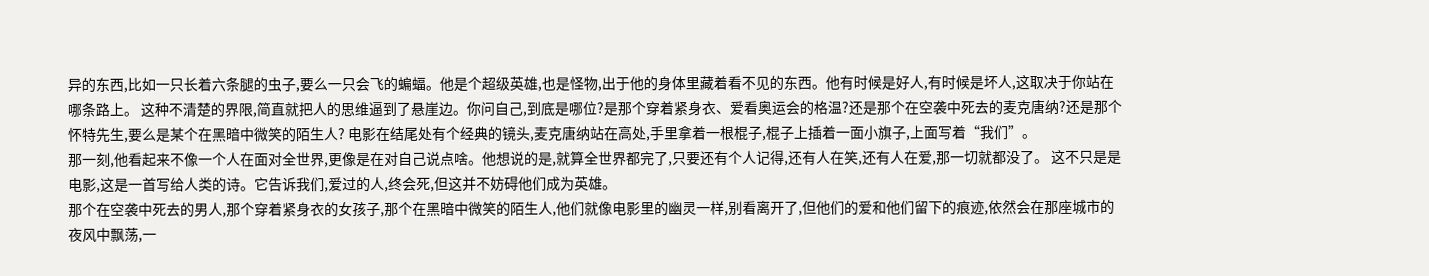异的东西,比如一只长着六条腿的虫子,要么一只会飞的蝙蝠。他是个超级英雄,也是怪物,出于他的身体里藏着看不见的东西。他有时候是好人,有时候是坏人,这取决于你站在哪条路上。 这种不清楚的界限,简直就把人的思维逼到了悬崖边。你问自己,到底是哪位?是那个穿着紧身衣、爱看奥运会的格温?还是那个在空袭中死去的麦克唐纳?还是那个怀特先生,要么是某个在黑暗中微笑的陌生人? 电影在结尾处有个经典的镜头,麦克唐纳站在高处,手里拿着一根棍子,棍子上插着一面小旗子,上面写着“我们”。
那一刻,他看起来不像一个人在面对全世界,更像是在对自己说点啥。他想说的是,就算全世界都完了,只要还有个人记得,还有人在笑,还有人在爱,那一切就都没了。 这不只是是电影,这是一首写给人类的诗。它告诉我们,爱过的人,终会死,但这并不妨碍他们成为英雄。
那个在空袭中死去的男人,那个穿着紧身衣的女孩子,那个在黑暗中微笑的陌生人,他们就像电影里的幽灵一样,别看离开了,但他们的爱和他们留下的痕迹,依然会在那座城市的夜风中飘荡,一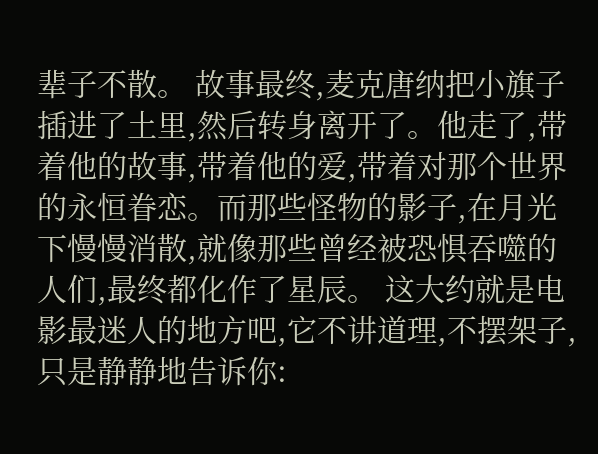辈子不散。 故事最终,麦克唐纳把小旗子插进了土里,然后转身离开了。他走了,带着他的故事,带着他的爱,带着对那个世界的永恒眷恋。而那些怪物的影子,在月光下慢慢消散,就像那些曾经被恐惧吞噬的人们,最终都化作了星辰。 这大约就是电影最迷人的地方吧,它不讲道理,不摆架子,只是静静地告诉你: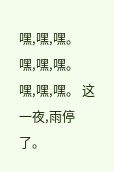嘿,嘿,嘿。
嘿,嘿,嘿。
嘿,嘿,嘿。 这一夜,雨停了。